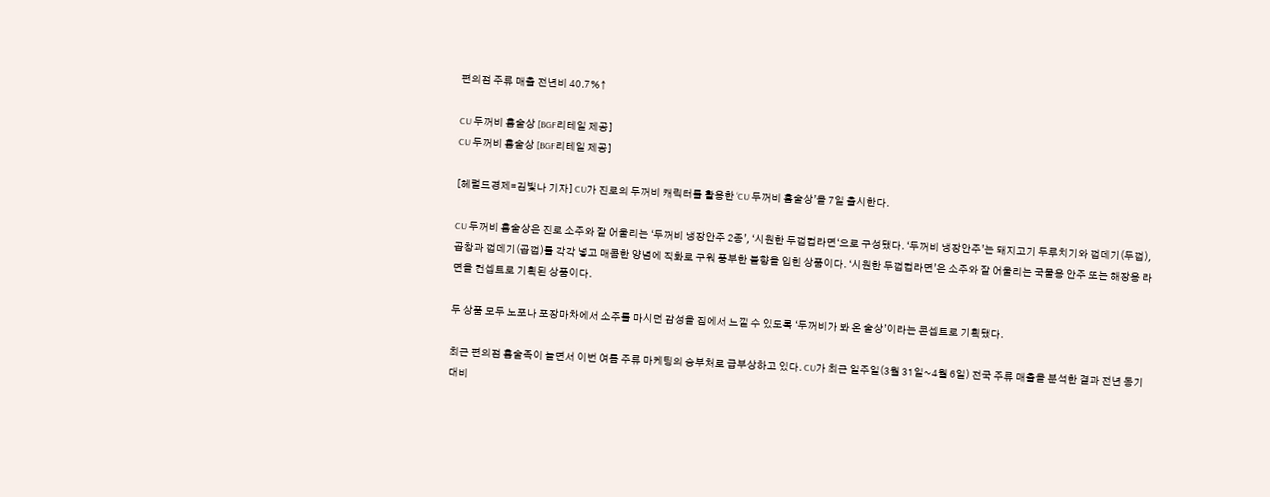편의점 주류 매출 전년비 40.7%↑

CU 두꺼비 홈술상 [BGF리테일 제공]
CU 두꺼비 홈술상 [BGF리테일 제공]

[헤럴드경제=김빛나 기자] CU가 진로의 두꺼비 캐릭터를 활용한 ‘CU 두꺼비 홈술상’을 7일 출시한다.

CU 두꺼비 홈술상은 진로 소주와 잘 어울리는 ‘두꺼비 냉장안주 2종’, ‘시원한 두껍컵라면‘으로 구성됐다. ‘두꺼비 냉장안주’는 돼지고기 두루치기와 껍데기(두껍), 곱창과 껍데기(곱껍)를 각각 넣고 매콤한 양념에 직화로 구워 풍부한 불향을 입힌 상품이다. ‘시원한 두껍컵라면’은 소주와 잘 어울리는 국물용 안주 또는 해장용 라면을 컨셉트로 기획된 상품이다.

두 상품 모두 노포나 포장마차에서 소주를 마시던 감성을 집에서 느낄 수 있도록 ‘두꺼비가 봐 온 술상’이라는 콘셉트로 기획됐다.

최근 편의점 홈술족이 늘면서 이번 여름 주류 마케팅의 승부처로 급부상하고 있다. CU가 최근 일주일(3월 31일~4월 6일) 전국 주류 매출을 분석한 결과 전년 동기 대비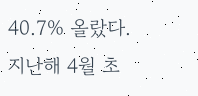40.7% 올랐다. 지난해 4월 초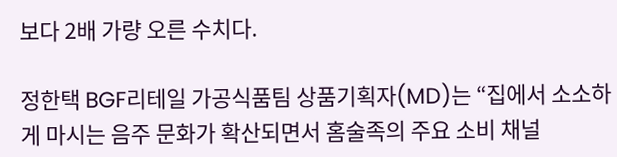보다 2배 가량 오른 수치다.

정한택 BGF리테일 가공식품팀 상품기획자(MD)는 “집에서 소소하게 마시는 음주 문화가 확산되면서 홈술족의 주요 소비 채널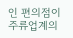인 편의점이 주류업계의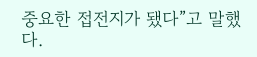중요한 접전지가 됐다”고 말했다.